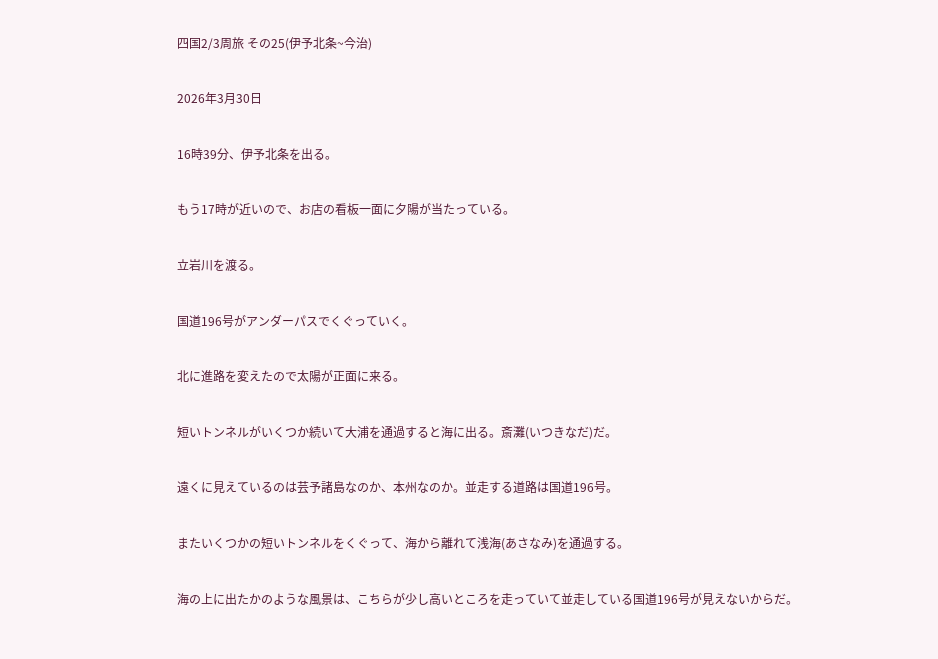四国2/3周旅 その25(伊予北条~今治)

2026年3月30日

16時39分、伊予北条を出る。

もう17時が近いので、お店の看板一面に夕陽が当たっている。

立岩川を渡る。

国道196号がアンダーパスでくぐっていく。

北に進路を変えたので太陽が正面に来る。

短いトンネルがいくつか続いて大浦を通過すると海に出る。斎灘(いつきなだ)だ。

遠くに見えているのは芸予諸島なのか、本州なのか。並走する道路は国道196号。

またいくつかの短いトンネルをくぐって、海から離れて浅海(あさなみ)を通過する。

海の上に出たかのような風景は、こちらが少し高いところを走っていて並走している国道196号が見えないからだ。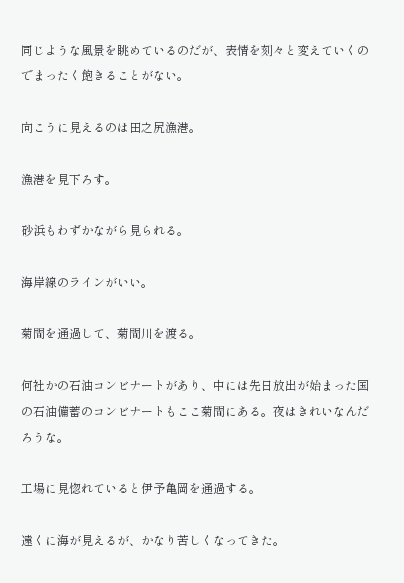同じような風景を眺めているのだが、表情を刻々と変えていくのでまったく飽きることがない。

向こうに見えるのは田之尻漁港。

漁港を見下ろす。

砂浜もわずかながら見られる。

海岸線のラインがいい。

菊間を通過して、菊間川を渡る。

何社かの石油コンビナートがあり、中には先日放出が始まった国の石油備蓄のコンビナートもここ菊間にある。夜はきれいなんだろうな。

工場に見惚れていると伊予亀岡を通過する。

遠くに海が見えるが、かなり苦しくなってきた。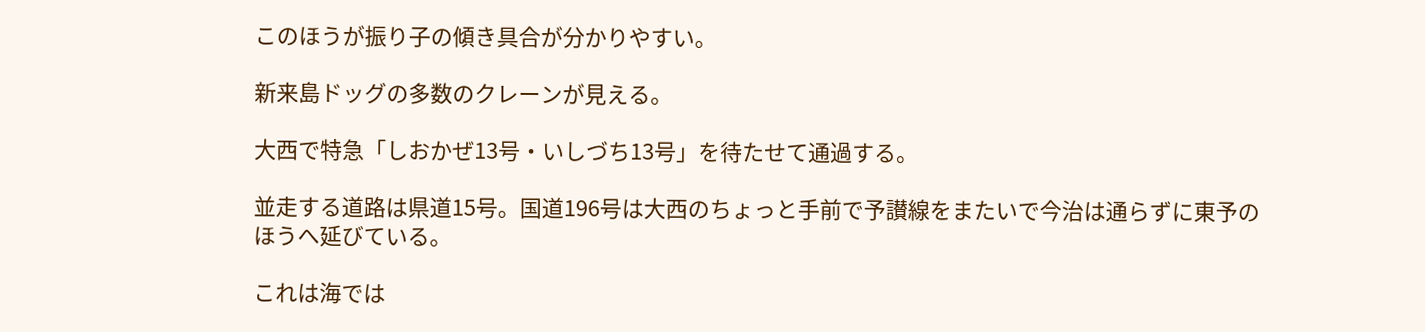このほうが振り子の傾き具合が分かりやすい。

新来島ドッグの多数のクレーンが見える。

大西で特急「しおかぜ13号・いしづち13号」を待たせて通過する。

並走する道路は県道15号。国道196号は大西のちょっと手前で予讃線をまたいで今治は通らずに東予のほうへ延びている。

これは海では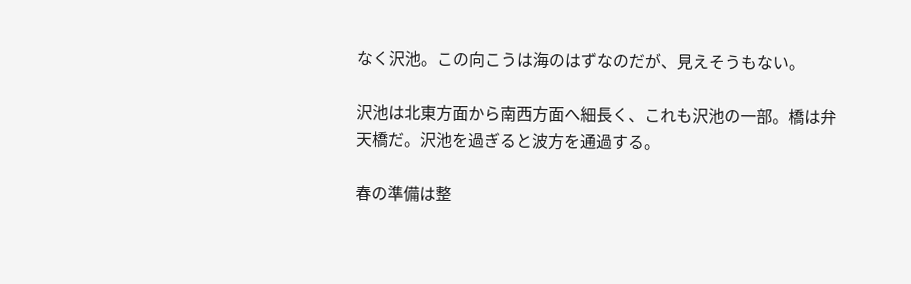なく沢池。この向こうは海のはずなのだが、見えそうもない。

沢池は北東方面から南西方面へ細長く、これも沢池の一部。橋は弁天橋だ。沢池を過ぎると波方を通過する。

春の準備は整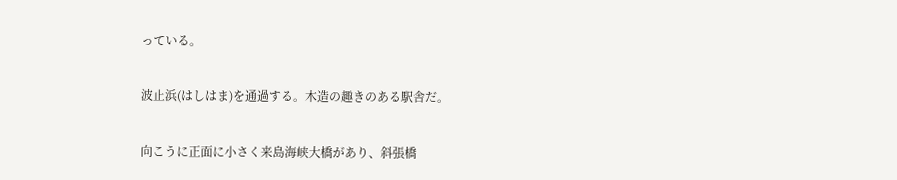っている。

波止浜(はしはま)を通過する。木造の趣きのある駅舎だ。

向こうに正面に小さく来島海峡大橋があり、斜張橋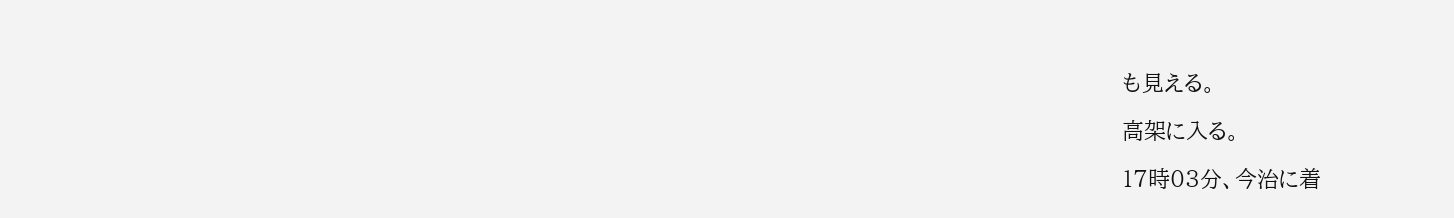も見える。

高架に入る。

17時03分、今治に着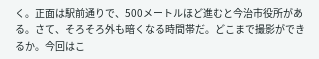く。正面は駅前通りで、500メートルほど進むと今治市役所がある。さて、そろそろ外も暗くなる時間帯だ。どこまで撮影ができるか。今回はこ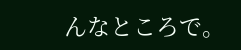んなところで。